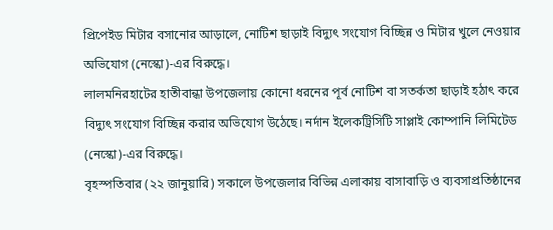প্রিপেইড মিটার বসানোর আড়ালে, নোটিশ ছাড়াই বিদ্যুৎ সংযোগ বিচ্ছিন্ন ও মিটার খুলে নেওয়ার অভিযোগ (নেস্কো)-এর বিরুদ্ধে।
লালমনিরহাটের হাতীবান্ধা উপজেলায় কোনো ধরনের পূর্ব নোটিশ বা সতর্কতা ছাড়াই হঠাৎ করে বিদ্যুৎ সংযোগ বিচ্ছিন্ন করার অভিযোগ উঠেছে। নর্দান ইলেকট্রিসিটি সাপ্লাই কোম্পানি লিমিটেড (নেস্কো)-এর বিরুদ্ধে।
বৃহস্পতিবার (২২ জানুয়ারি) সকালে উপজেলার বিভিন্ন এলাকায় বাসাবাড়ি ও ব্যবসাপ্রতিষ্ঠানের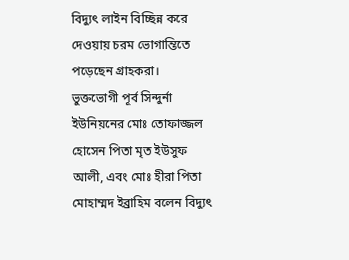বিদ্যুৎ লাইন বিচ্ছিন্ন করে দেওয়ায় চরম ভোগান্তিতে পড়েছেন গ্রাহকরা।
ভুক্তভোগী পূর্ব সিন্দুর্না ইউনিয়নের মোঃ তোফাজ্জল হোসেন পিতা মৃত ইউসুফ আলী, এবং মোঃ হীরা পিতা মোহাম্মদ ইব্রাহিম বলেন বিদ্যুৎ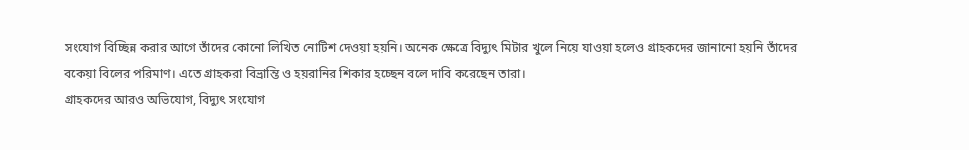সংযোগ বিচ্ছিন্ন করার আগে তাঁদের কোনো লিখিত নোটিশ দেওয়া হয়নি। অনেক ক্ষেত্রে বিদ্যুৎ মিটার খুলে নিয়ে যাওয়া হলেও গ্রাহকদের জানানো হয়নি তাঁদের বকেয়া বিলের পরিমাণ। এতে গ্রাহকরা বিভ্রান্তি ও হয়রানির শিকার হচ্ছেন বলে দাবি করেছেন তারা।
গ্রাহকদের আরও অভিযোগ, বিদ্যুৎ সংযোগ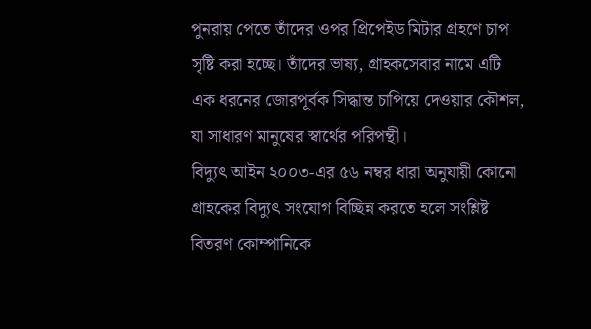পুনরায় পেতে তাঁদের ওপর প্রিপেইড মিটার গ্রহণে চাপ সৃষ্টি করা হচ্ছে। তাঁদের ভাষ্য, গ্রাহকসেবার নামে এটি এক ধরনের জোরপূর্বক সিদ্ধান্ত চাপিয়ে দেওয়ার কৌশল, যা সাধারণ মানুষের স্বার্থের পরিপন্থী।
বিদ্যুৎ আইন ২০০৩-এর ৫৬ নম্বর ধারা অনুযায়ী কোনো গ্রাহকের বিদ্যুৎ সংযোগ বিচ্ছিন্ন করতে হলে সংশ্লিষ্ট বিতরণ কোম্পানিকে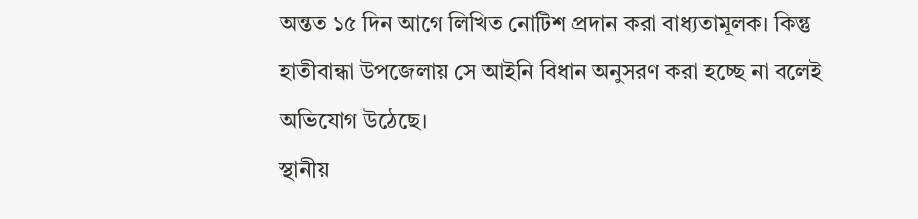অন্তত ১৫ দিন আগে লিখিত নোটিশ প্রদান করা বাধ্যতামূলক। কিন্তু হাতীবান্ধা উপজেলায় সে আইনি বিধান অনুসরণ করা হচ্ছে না বলেই অভিযোগ উঠেছে।
স্থানীয়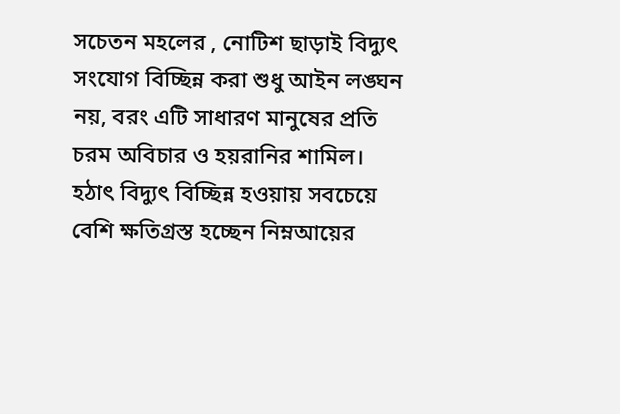সচেতন মহলের , নোটিশ ছাড়াই বিদ্যুৎ সংযোগ বিচ্ছিন্ন করা শুধু আইন লঙ্ঘন নয়, বরং এটি সাধারণ মানুষের প্রতি চরম অবিচার ও হয়রানির শামিল। হঠাৎ বিদ্যুৎ বিচ্ছিন্ন হওয়ায় সবচেয়ে বেশি ক্ষতিগ্রস্ত হচ্ছেন নিম্নআয়ের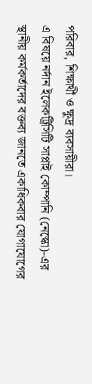পরিবার, শিক্ষার্থী ও ক্ষুদ্র ব্যবসায়ীরা।
এ বিষয়ে নর্দান ইলেকট্রিসিটি সাপ্লাই কোম্পানি (নেস্কো)-এর স্থানীয় কর্মকর্তাদের বক্তব্য জানতে একাধিকবার যোগাযোগের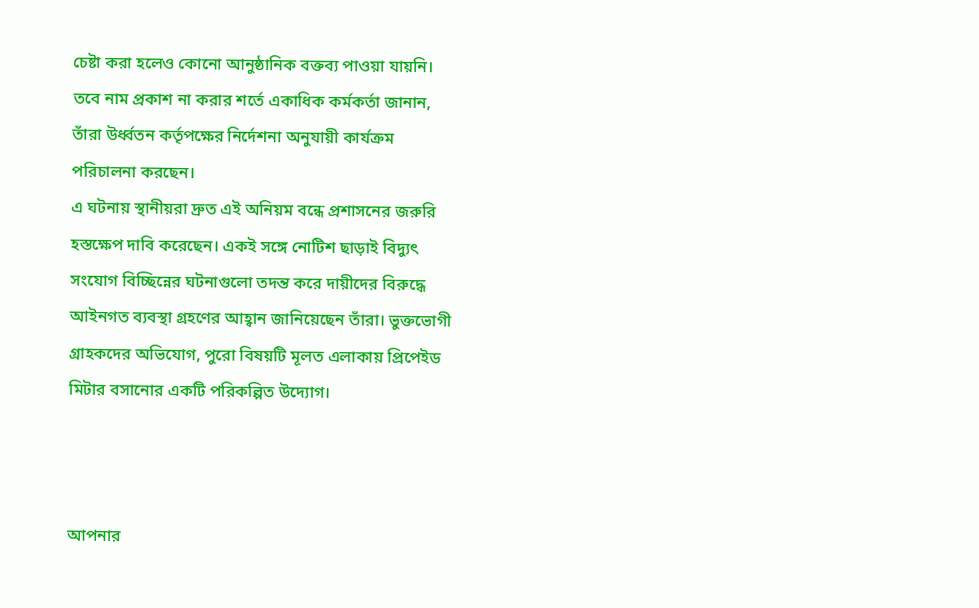চেষ্টা করা হলেও কোনো আনুষ্ঠানিক বক্তব্য পাওয়া যায়নি। তবে নাম প্রকাশ না করার শর্তে একাধিক কর্মকর্তা জানান, তাঁরা উর্ধ্বতন কর্তৃপক্ষের নির্দেশনা অনুযায়ী কার্যক্রম পরিচালনা করছেন।
এ ঘটনায় স্থানীয়রা দ্রুত এই অনিয়ম বন্ধে প্রশাসনের জরুরি হস্তক্ষেপ দাবি করেছেন। একই সঙ্গে নোটিশ ছাড়াই বিদ্যুৎ সংযোগ বিচ্ছিন্নের ঘটনাগুলো তদন্ত করে দায়ীদের বিরুদ্ধে আইনগত ব্যবস্থা গ্রহণের আহ্বান জানিয়েছেন তাঁরা। ভুক্তভোগী গ্রাহকদের অভিযোগ, পুরো বিষয়টি মূলত এলাকায় প্রিপেইড মিটার বসানোর একটি পরিকল্পিত উদ্যোগ।



আপনার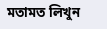মতামত লিখুন